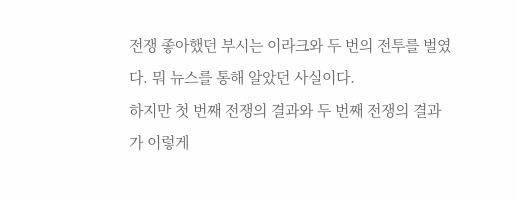전쟁 좋아했던 부시는 이라크와 두 번의 전투를 벌였다. 뭐 뉴스를 통해 알았던 사실이다.
하지만 첫 번째 전쟁의 결과와 두 번째 전쟁의 결과가 이렇게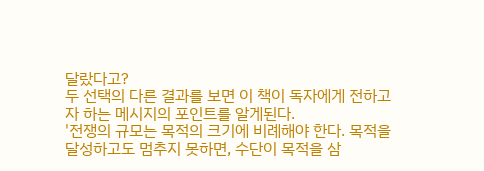달랐다고?
두 선택의 다른 결과를 보면 이 책이 독자에게 전하고자 하는 메시지의 포인트를 알게된다.
'전쟁의 규모는 목적의 크기에 비례해야 한다. 목적을 달성하고도 멈추지 못하면, 수단이 목적을 삼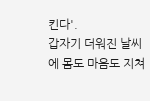킨다'.
갑자기 더워진 날씨에 몸도 마음도 지쳐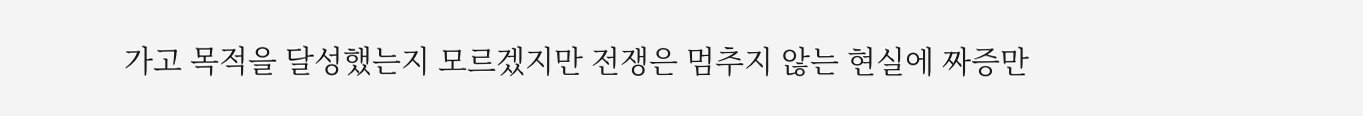가고 목적을 달성했는지 모르겠지만 전쟁은 멈추지 않는 현실에 짜증만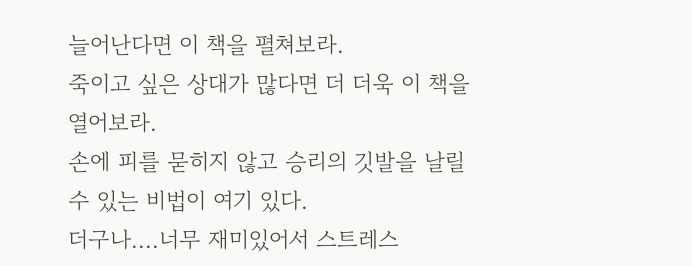늘어난다면 이 책을 펼쳐보라.
죽이고 싶은 상대가 많다면 더 더욱 이 책을 열어보라.
손에 피를 묻히지 않고 승리의 깃발을 날릴 수 있는 비법이 여기 있다.
더구나....너무 재미있어서 스트레스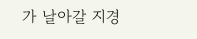가 날아갈 지경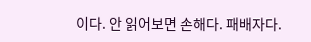이다. 안 읽어보면 손해다. 패배자다.